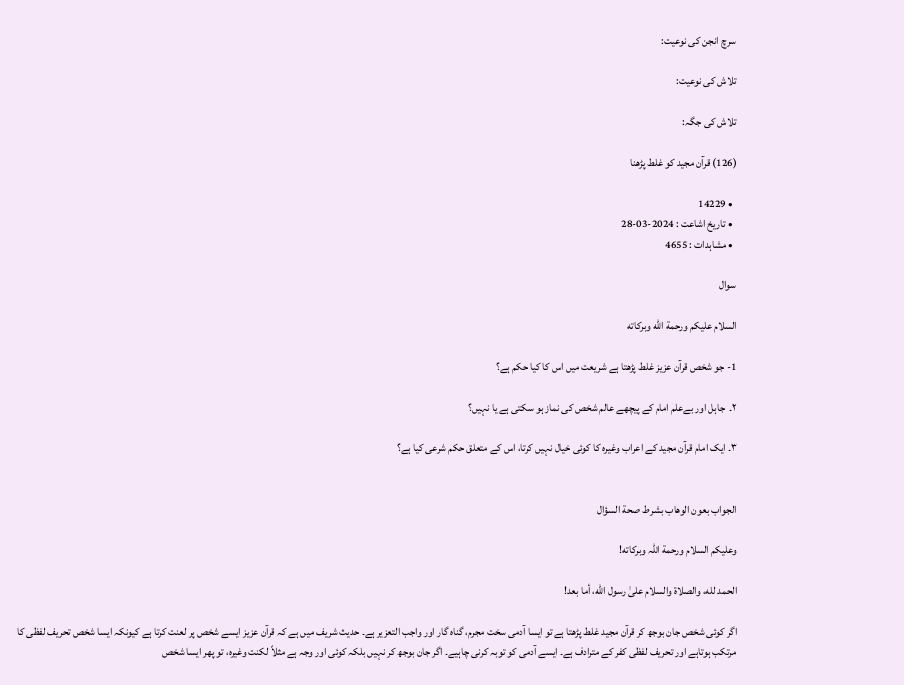سرچ انجن کی نوعیت:

تلاش کی نوعیت:

تلاش کی جگہ:

(126) قرآن مجید کو غلط پڑھنا

  • 14229
  • تاریخ اشاعت : 2024-03-28
  • مشاہدات : 4655

سوال

السلام عليكم ورحمة الله وبركاته

1- جو شخص قرآن عزیز غلط پڑھتا ہے شریعت میں اس کا کیا حکم ہے؟

۲۔  جاہل اور بےعلم امام کے پیچھے عالم شخص کی نماز ہو سکتی ہے یا نہیں؟

۳۔ ایک امام قرآن مجید کے اعراب وغیرہ کا کوئی خیال نہیں کرتا، اس کے متعلق حکم شرعی کیا ہے؟


الجواب بعون الوهاب بشرط صحة السؤال

وعلیکم السلام ورحمة اللہ وبرکاته!

الحمد لله، والصلاة والسلام علىٰ رسول الله، أما بعد!

اگر کوئی شخص جان بوجھ کر قرآن مجید غلط پڑھتا ہے تو ایسا آدمی سخت مجرم، گناہ گار اور واجب التعزیر ہے۔ حدیث شریف میں ہے کہ قرآن عزیز ایسے شخص پر لعنت کرتا ہے کیونکہ ایسا شخص تحریف لفظی کا مرتکب ہوتاہے اور تحریف لفظی کفر کے مترادف ہے۔ ایسے آدمی کو توبہ کرنی چاہیے۔ اگر جان بوجھ کر نہیں بلکہ کوئی اور وجہ ہے مثلاً لکنت وغیرہ، تو پھر ایسا شخص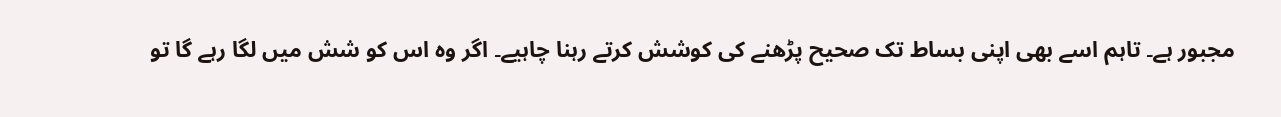مجبور ہے۔ تاہم اسے بھی اپنی بساط تک صحیح پڑھنے کی کوشش کرتے رہنا چاہیے۔ اگر وہ اس کو شش میں لگا رہے گا تو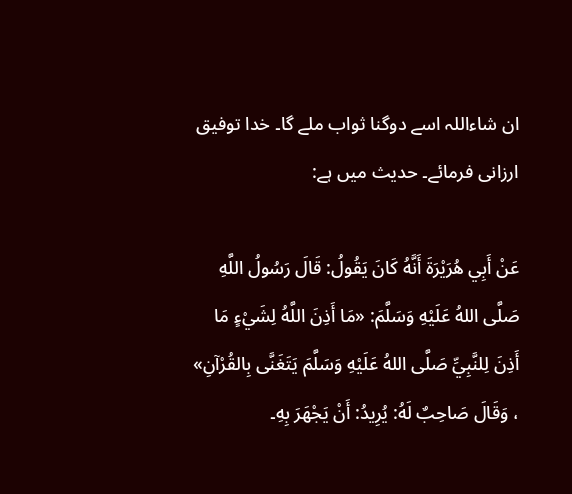ان شاءاللہ اسے دوگنا ثواب ملے گا۔ خدا توفیق ارزانی فرمائے۔ حدیث میں ہے:

عَنْ أَبِي هُرَيْرَةَ أَنَّهُ كَانَ يَقُولُ: قَالَ رَسُولُ اللَّهِ صَلَّى اللهُ عَلَيْهِ وَسَلَّمَ: «مَا أَذِنَ اللَّهُ لِشَيْءٍ مَا أَذِنَ لِلنَّبِيِّ صَلَّى اللهُ عَلَيْهِ وَسَلَّمَ يَتَغَنَّى بِالقُرْآنِ» ، وَقَالَ صَاحِبٌ لَهُ: يُرِيدُ: أَنْ يَجْهَرَ بِهِ۔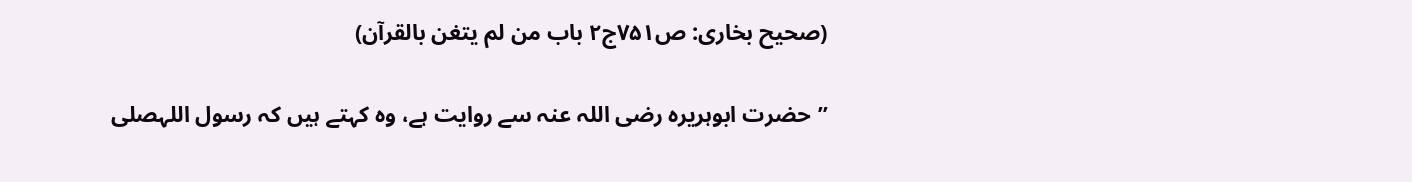(صحیح بخاری: ص۷۵۱ج۲ باب من لم یتغن بالقرآن)

’’حضرت ابوہریرہ رضی اللہ عنہ سے روایت ہے، وہ کہتے ہیں کہ رسول اللہصلى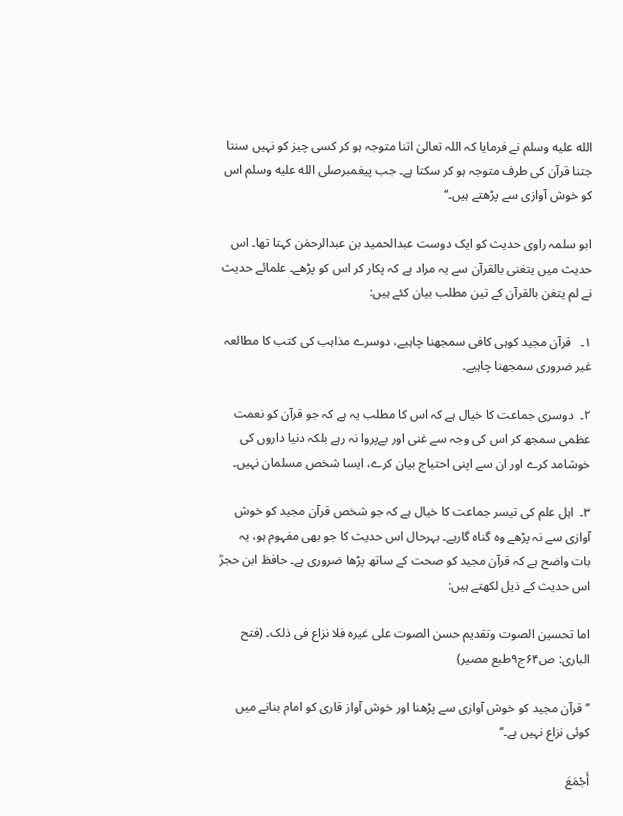الله عليه وسلم نے فرمایا کہ اللہ تعالیٰ اتنا متوجہ ہو کر کسی چیز کو نہیں سنتا جتنا قرآن کی طرف متوجہ ہو کر سکتا ہے۔ جب پیغمبرصلى الله عليه وسلم اس کو خوش آوازی سے پڑھتے ہیں۔‘‘

ابو سلمہ راوی حدیث کو ایک دوست عبدالحمید بن عبدالرحمٰن کہتا تھا۔ اس حدیث میں یتغنی بالقرآن سے یہ مراد ہے کہ پکار کر اس کو پڑھے۔ علمائے حدیث نے لم یتغن بالقرآن کے تین مطلب بیان کئے ہیں:

۱۔   قرآن مجید کوہی کافی سمجھنا چاہیے، دوسرے مذاہب کی کتب کا مطالعہ غیر ضروری سمجھنا چاہیے۔

۲۔  دوسری جماعت کا خیال ہے کہ اس کا مطلب یہ ہے کہ جو قرآن کو نعمت عظمی سمجھ کر اس کی وجہ سے غنی اور بےپروا نہ رہے بلکہ دنیا داروں کی خوشامد کرے اور ان سے اپنی احتیاج بیان کرے، ایسا شخص مسلمان نہیں۔

۳۔  اہل علم کی تیسر جماعت کا خیال ہے کہ جو شخص قرآن مجید کو خوش آوازی سے نہ پڑھے وہ گناہ گارہے۔ بہرحال اس حدیث کا جو بھی مفہوم ہو، یہ بات واضح ہے کہ قرآن مجید کو صحت کے ساتھ پڑھا ضروری ہے۔ حافظ ابن حجرؒ اس حدیث کے ذیل لکھتے ہیں:

اما تحسین الصوت وتقدیم حسن الصوت علی غیرہ فلا نزاع فی ذلک۔ (فتح الباری: ص۶۴ج۹طبع مصیر)

’’قرآن مجید کو خوش آوازی سے پڑھنا اور خوش آواز قاری کو امام بنانے میں کوئی نزاع نہیں ہے۔‘‘

أَجْمَعَ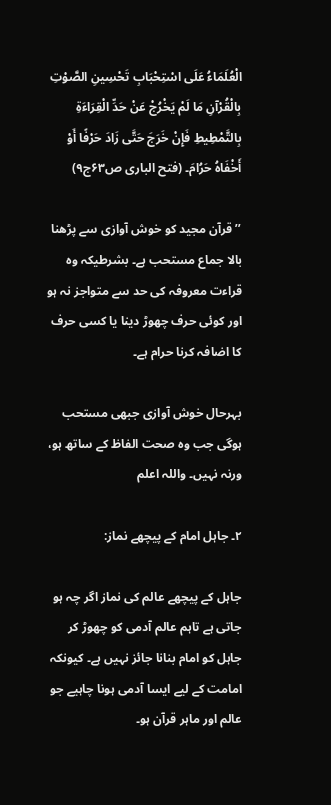الْعُلَمَاءُ عَلَى اسْتِحْبَابِ تَحْسِينِ الصَّوْتِ بِالْقُرْآنِ مَا لَمْ يَخْرُجْ عَنْ حَدِّ الْقِرَاءَةِ بِالتَّمْطِيطِ فَإِنْ خَرَجَ حَتَّى زَادَ حَرْفًا أَوْ أَخْفَاهُ حَرُامَ۔ (فتح الباری ص۶۳ج۹)

’’قرآن مجید کو خوش آوازی سے پڑھنا بالا جماع مستحب ہے۔ بشرطیکہ وہ قراءت معروفہ کی حد سے متواجز نہ ہو اور کوئی حرف چھوڑ دینا یا کسی حرف کا اضافہ کرنا حرام ہے۔

بہرحال خوش آوازی جبھی مستحب ہوگی جب وہ صحت الفاظ کے ساتھ ہو، ورنہ نہیں۔ واللہ اعلم

۲۔ جاہل امام کے پیچھے نماز:

جاہل کے پیچھے عالم کی نماز اگر چہ ہو جاتی ہے تاہم عالم آدمی کو چھوڑ کر جاہل کو امام بنانا جائز نہیں ہے۔ کیونکہ امامت کے لیے ایسا آدمی ہونا چاہیے جو عالم اور ماہر قرآن ہو۔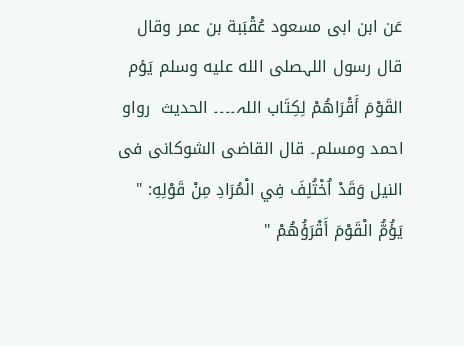عَن ابن ابی مسعود عُقْبَبة بن عمر وقال قال رسول اللہصلى الله عليه وسلم یَؤم القَوْمَ أَقْرَاھُمْ لِکِتَاب اللہ۔۔۔۔ الحدیث  رواو احمد ومسلم۔ قال القاضی الشوکانی فی النیل وَقَدْ اُخْتُلِفَ فِي الْمُرَادِ مِنْ قَوْلِهِ: " يَؤُمُّ الْقَوْمَ أَقْرَؤُهُمْ "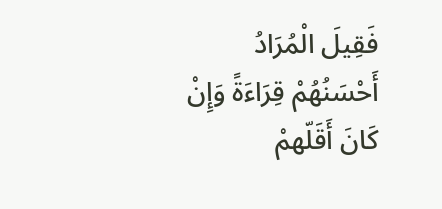فَقِيلَ الْمُرَادُ أَحْسَنُهُمْ قِرَاءَةً وَإِنْ كَانَ أَقَلّهمْ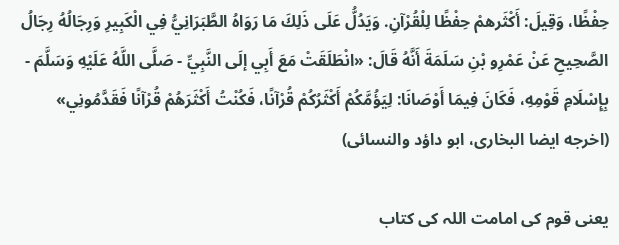حِفْظًا، وَقِيلَ: أَكْثَرهمْ حِفْظًا لِلْقُرْآنِ. وَيَدُلُّ عَلَى ذَلِكَ مَا رَوَاهُ الطَّبَرَانِيُّ فِي الْكَبِيرِ وَرِجَالُهُ رِجَالُ الصَّحِيحِ عَنْ عَمْرِو بْنِ سَلَمَةَ أَنَّهُ قَالَ: «انْطَلَقَتْ مَعَ أَبِي إلَى النَّبِيِّ - صَلَّى اللَّهُ عَلَيْهِ وَسَلَّمَ - بِإِسْلَامِ قَوْمِهِ، فَكَانَ فِيمَا أَوْصَانَا: لِيَؤُمَّكُمْ أَكْثَرُكُمْ قُرْآنًا، فَكُنْتُ أَكْثَرَهُمْ قُرْآنًا فَقَدَّمُونِي» (اخرجه ایضا البخاری، ابو داؤد والنسائی)

یعنی قوم کی امامت اللہ کی کتاب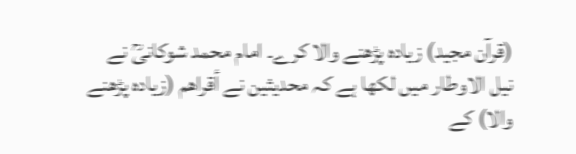(قرآن مجید) زیادہ پڑھنے والا کرے۔ امام محمد شوکانیؒ نے نیل الاوطار میں لکھا ہے کہ محدیثین نے أقراھم (زیادہ پڑھنے والا) کے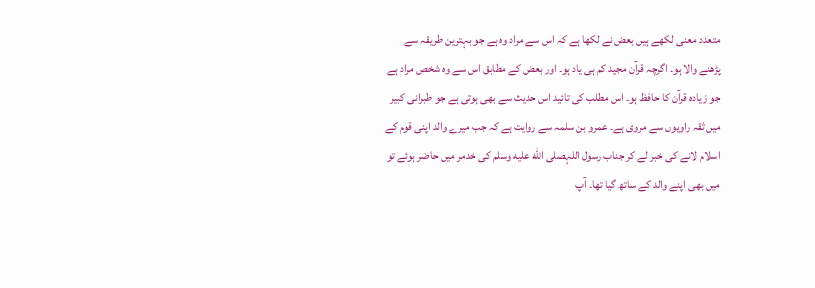متعدد معنی لکھے ہیں بعض نے لکھا ہے کہ اس سے مراد وہ ہے جو بہترین طریقہ سے پڑھنے والا ہو۔ اگرچہ قرآن مجید کم ہی یاد ہو۔ اور بعض کے مطابق اس سے وہ شخص مراد ہے جو زیادہ قرآن کا حافظ ہو۔ اس مطلب کی تائید اس حدیث سے بھی ہوتی ہے جو طبرانی کبیر میں ثقہ راویوں سے مروی ہے۔ عمرو بن سلمہ سے روایت ہے کہ جب میرے والد اپنی قوم کے اسلام لانے کی خبر لے کر جناب رسول اللہصلى الله عليه وسلم کی خدمر میں حاضر ہوئے تو میں بھی اپنے والد کے ساتھ گیا تھا۔ آپ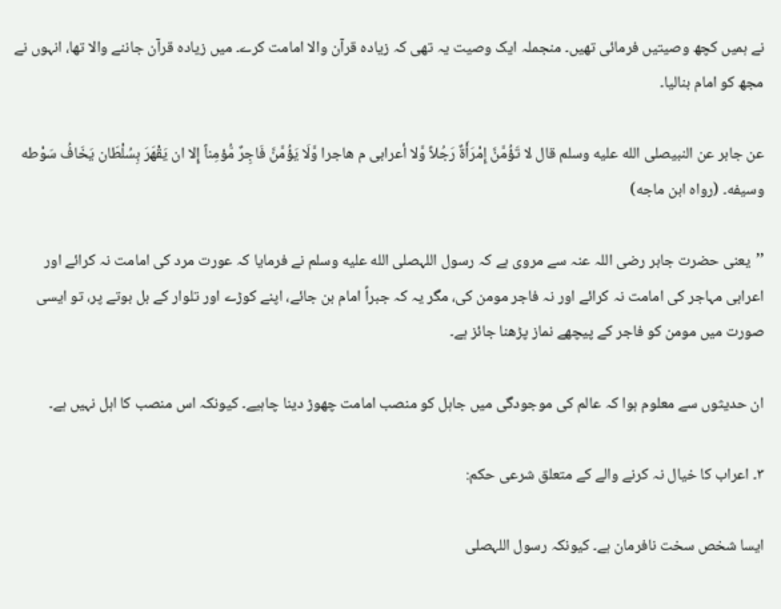نے ہمیں کچھ وصیتیں فرمائی تھیں۔ منجملہ ایک وصیت یہ تھی کہ زیادہ قرآن والا امامت کرے۔ میں زیادہ قرآن جاننے والا تھا، انہوں نے مجھ کو امام بنالیا۔

عن جابر عن النبیصلى الله عليه وسلم قال لا تَؤُمَّنَّ إِمْرَأَۃٌ رَجُلاً وَّلا أعرابی م ھاجرا وَّلَا یَؤُمَّنَّ فَاجِرٌ مُّؤمِناً إِلا ان یَقْھَرَ بِسُلْطَان یَخَافُ سَوْطه وسیفه۔ (رواہ ابن ماجه)

’’یعنی حضرت جابر رضی اللہ عنہ سے مروی ہے کہ رسول اللہصلى الله عليه وسلم نے فرمایا کہ عورت مرد کی امامت نہ کرائے اور اعرابی مہاجر کی امامت نہ کرائے اور نہ فاجر مومن کی، مگر یہ کہ جبراً امام بن جائے، اپنے کوڑے اور تلوار کے بل بوتے پر، تو ایسی صورت میں مومن کو فاجر کے پیچھے نماز پڑھنا جائز ہے۔

ان حدیثوں سے معلوم ہوا کہ عالم کی موجودگی میں جاہل کو منصب امامت چھوڑ دینا چاہیے۔ کیونکہ اس منصب کا اہل نہیں ہے۔

۳۔ اعراب کا خیال نہ کرنے والے کے متعلق شرعی حکم:

ایسا شخص سخت نافرمان ہے۔ کیونکہ رسول اللہصلى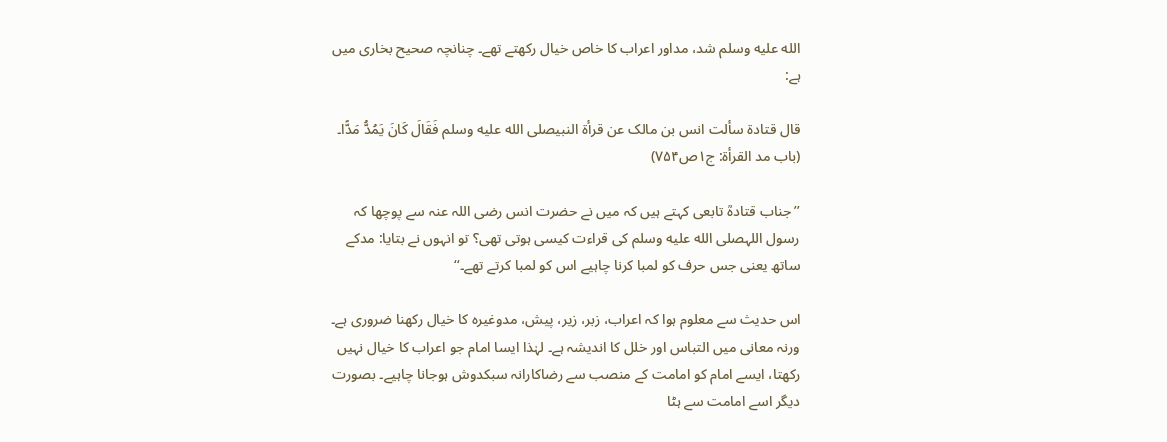الله عليه وسلم شد، مداور اعراب کا خاص خیال رکھتے تھے۔ چنانچہ صحیح بخاری میں ہے:

قال قتادة سألت انس بن مالک عن قرأة النبیصلى الله عليه وسلم فَقَالَ کَانَ یَمُدُّ مَدًّا۔ (باب مد القرأة: ج۱ص۷۵۴)

’’جناب قتادہؒ تابعی کہتے ہیں کہ میں نے حضرت انس رضی اللہ عنہ سے پوچھا کہ رسول اللہصلى الله عليه وسلم کی قراءت کیسی ہوتی تھی؟ تو انہوں نے بتایا: مدکے ساتھ یعنی جس حرف کو لمبا کرنا چاہیے اس کو لمبا کرتے تھے۔‘‘

اس حدیث سے معلوم ہوا کہ اعراب، زبر، زیر، پیش، مدوغیرہ کا خیال رکھنا ضروری ہے۔ ورنہ معانی میں التباس اور خلل کا اندیشہ ہے۔ لہٰذا ایسا امام جو اعراب کا خیال نہیں رکھتا، ایسے امام کو امامت کے منصب سے رضاکارانہ سبکدوش ہوجانا چاہیے۔ بصورت دیگر اسے امامت سے ہٹا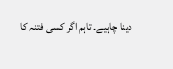دینا چاہیے۔ تاہم اگر کسی فتنہ کا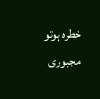خطرہ ہوتو مجبوری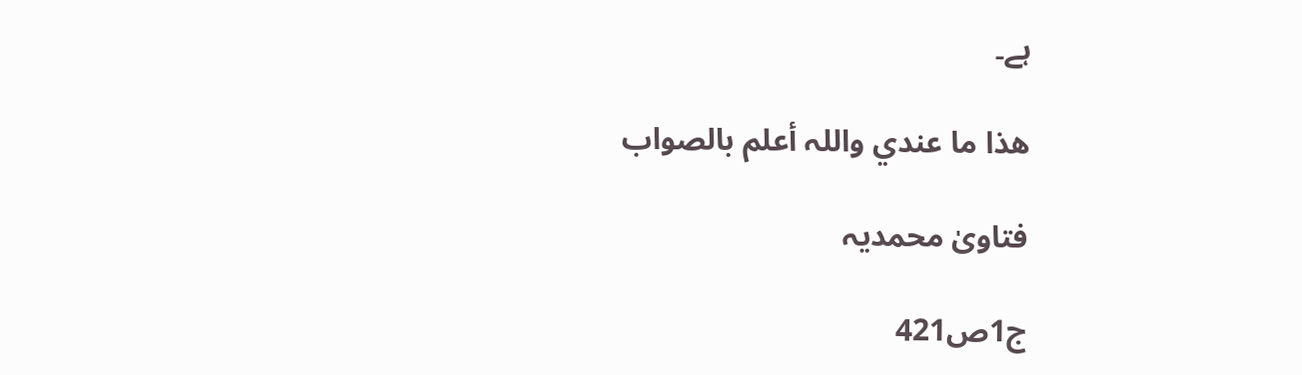ہے۔

ھذا ما عندي واللہ أعلم بالصواب

فتاویٰ محمدیہ

ج1ص421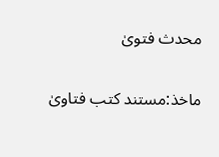محدث فتویٰ

ماخذ:مستند کتب فتاویٰ